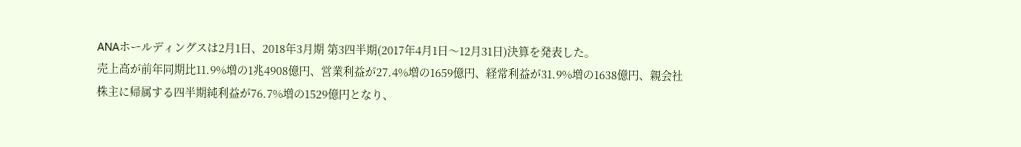ANAホールディングスは2月1日、2018年3月期 第3四半期(2017年4月1日〜12月31日)決算を発表した。
売上高が前年同期比11.9%増の1兆4908億円、営業利益が27.4%増の1659億円、経常利益が31.9%増の1638億円、親会社株主に帰属する四半期純利益が76.7%増の1529億円となり、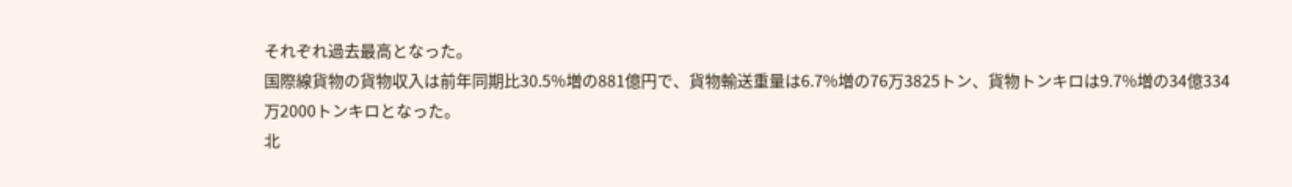それぞれ過去最高となった。
国際線貨物の貨物収入は前年同期比30.5%増の881億円で、貨物輸送重量は6.7%増の76万3825トン、貨物トンキロは9.7%増の34億334万2000トンキロとなった。
北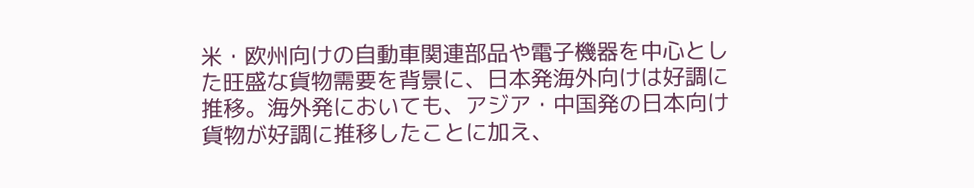米・欧州向けの自動車関連部品や電子機器を中心とした旺盛な貨物需要を背景に、日本発海外向けは好調に推移。海外発においても、アジア・中国発の日本向け貨物が好調に推移したことに加え、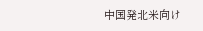中国発北米向け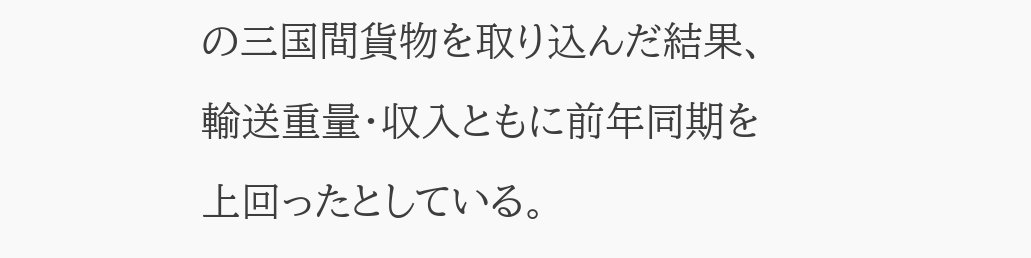の三国間貨物を取り込んだ結果、輸送重量・収入ともに前年同期を上回ったとしている。